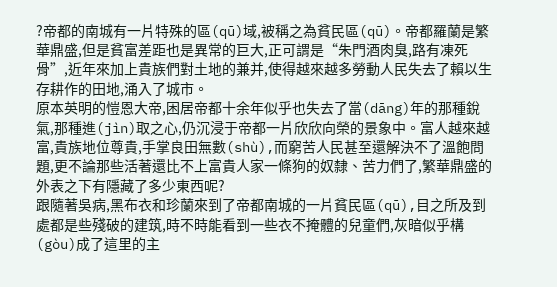?帝都的南城有一片特殊的區(qū)域,被稱之為貧民區(qū)。帝都羅蘭是繁華鼎盛,但是貧富差距也是異常的巨大,正可謂是“朱門酒肉臭,路有凍死骨”,近年來加上貴族們對土地的兼并,使得越來越多勞動人民失去了賴以生存耕作的田地,涌入了城市。
原本英明的愷恩大帝,困居帝都十余年似乎也失去了當(dāng)年的那種銳氣,那種進(jìn)取之心,仍沉浸于帝都一片欣欣向榮的景象中。富人越來越富,貴族地位尊貴,手掌良田無數(shù),而窮苦人民甚至還解決不了溫飽問題,更不論那些活著還比不上富貴人家一條狗的奴隸、苦力們了,繁華鼎盛的外表之下有隱藏了多少東西呢?
跟隨著吳病,黑布衣和珍蘭來到了帝都南城的一片貧民區(qū),目之所及到處都是些殘破的建筑,時不時能看到一些衣不掩體的兒童們,灰暗似乎構(gòu)成了這里的主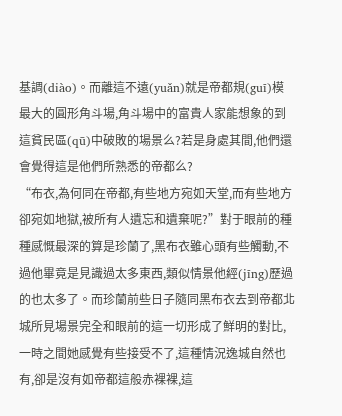基調(diào)。而離這不遠(yuǎn)就是帝都規(guī)模最大的圓形角斗場,角斗場中的富貴人家能想象的到這貧民區(qū)中破敗的場景么?若是身處其間,他們還會覺得這是他們所熟悉的帝都么?
“布衣,為何同在帝都,有些地方宛如天堂,而有些地方卻宛如地獄,被所有人遺忘和遺棄呢?”對于眼前的種種感慨最深的算是珍蘭了,黑布衣雖心頭有些觸動,不過他畢竟是見識過太多東西,類似情景他經(jīng)歷過的也太多了。而珍蘭前些日子隨同黑布衣去到帝都北城所見場景完全和眼前的這一切形成了鮮明的對比,一時之間她感覺有些接受不了,這種情況逸城自然也有,卻是沒有如帝都這般赤裸裸,這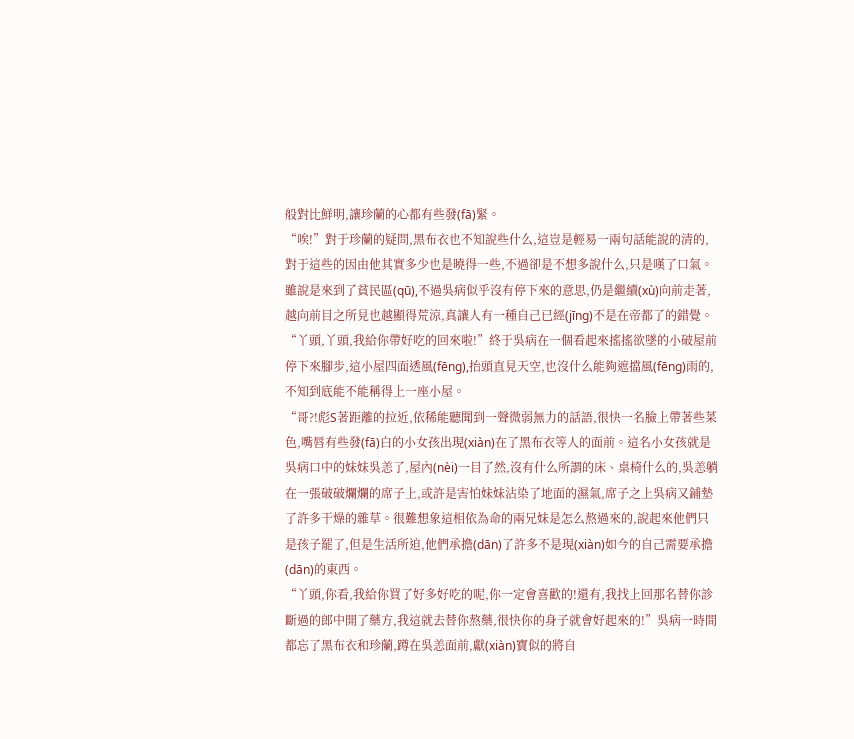般對比鮮明,讓珍蘭的心都有些發(fā)緊。
“唉!”對于珍蘭的疑問,黑布衣也不知說些什么,這豈是輕易一兩句話能說的清的,對于這些的因由他其實多少也是曉得一些,不過卻是不想多說什么,只是嘆了口氣。
雖說是來到了貧民區(qū),不過吳病似乎沒有停下來的意思,仍是繼續(xù)向前走著,越向前目之所見也越顯得荒涼,真讓人有一種自己已經(jīng)不是在帝都了的錯覺。
“丫頭,丫頭,我給你帶好吃的回來啦!”終于吳病在一個看起來搖搖欲墜的小破屋前停下來腳步,這小屋四面透風(fēng),抬頭直見天空,也沒什么能夠遮擋風(fēng)雨的,不知到底能不能稱得上一座小屋。
“哥?!彪S著距離的拉近,依稀能聽聞到一聲微弱無力的話語,很快一名臉上帶著些菜色,嘴唇有些發(fā)白的小女孩出現(xiàn)在了黑布衣等人的面前。這名小女孩就是吳病口中的妹妹吳恙了,屋內(nèi)一目了然,沒有什么所謂的床、桌椅什么的,吳恙躺在一張破破爛爛的席子上,或許是害怕妹妹沾染了地面的濕氣,席子之上吳病又鋪墊了許多干燥的雜草。很難想象這相依為命的兩兄妹是怎么熬過來的,說起來他們只是孩子罷了,但是生活所迫,他們承擔(dān)了許多不是現(xiàn)如今的自己需要承擔(dān)的東西。
“丫頭,你看,我給你買了好多好吃的呢,你一定會喜歡的!還有,我找上回那名替你診斷過的郎中開了藥方,我這就去替你熬藥,很快你的身子就會好起來的!”吳病一時間都忘了黑布衣和珍蘭,蹲在吳恙面前,獻(xiàn)寶似的將自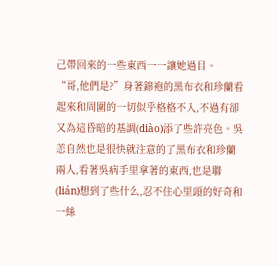己帶回來的一些東西一一讓她過目。
“哥,他們是?”身著錦袍的黑布衣和珍蘭看起來和周圍的一切似乎格格不入,不過有卻又為這昏暗的基調(diào)添了些許亮色。吳恙自然也是很快就注意的了黑布衣和珍蘭兩人,看著吳病手里拿著的東西,也是聯(lián)想到了些什么,忍不住心里頭的好奇和一絲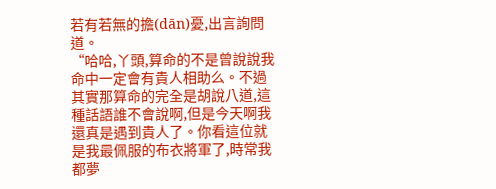若有若無的擔(dān)憂,出言詢問道。
“哈哈,丫頭,算命的不是曾說說我命中一定會有貴人相助么。不過其實那算命的完全是胡說八道,這種話語誰不會說啊,但是今天啊我還真是遇到貴人了。你看這位就是我最佩服的布衣將軍了,時常我都夢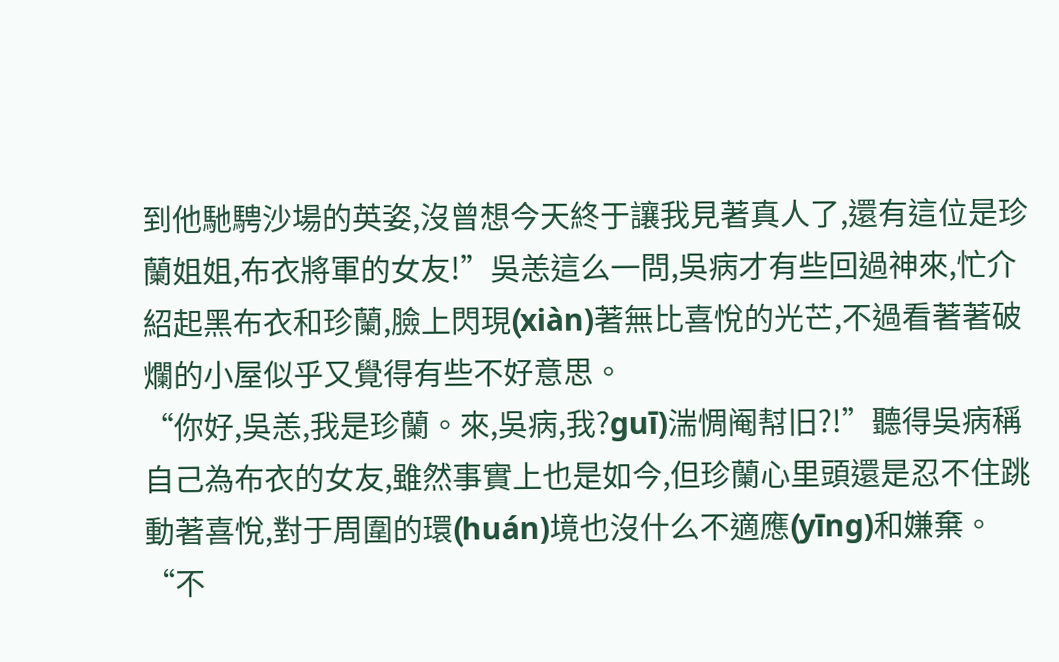到他馳騁沙場的英姿,沒曾想今天終于讓我見著真人了,還有這位是珍蘭姐姐,布衣將軍的女友!”吳恙這么一問,吳病才有些回過神來,忙介紹起黑布衣和珍蘭,臉上閃現(xiàn)著無比喜悅的光芒,不過看著著破爛的小屋似乎又覺得有些不好意思。
“你好,吳恙,我是珍蘭。來,吳病,我?guī)湍惆阉幇旧?!”聽得吳病稱自己為布衣的女友,雖然事實上也是如今,但珍蘭心里頭還是忍不住跳動著喜悅,對于周圍的環(huán)境也沒什么不適應(yīng)和嫌棄。
“不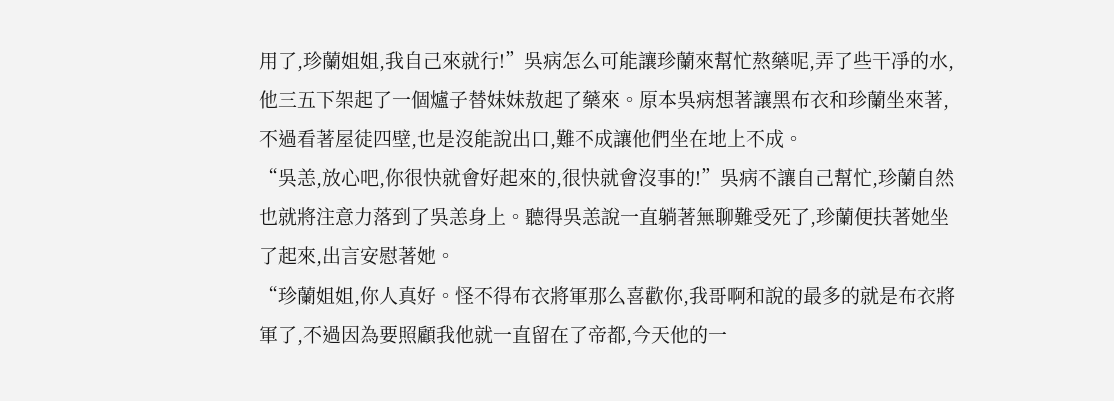用了,珍蘭姐姐,我自己來就行!”吳病怎么可能讓珍蘭來幫忙熬藥呢,弄了些干凈的水,他三五下架起了一個爐子替妹妹敖起了藥來。原本吳病想著讓黑布衣和珍蘭坐來著,不過看著屋徒四壁,也是沒能說出口,難不成讓他們坐在地上不成。
“吳恙,放心吧,你很快就會好起來的,很快就會沒事的!”吳病不讓自己幫忙,珍蘭自然也就將注意力落到了吳恙身上。聽得吳恙說一直躺著無聊難受死了,珍蘭便扶著她坐了起來,出言安慰著她。
“珍蘭姐姐,你人真好。怪不得布衣將軍那么喜歡你,我哥啊和說的最多的就是布衣將軍了,不過因為要照顧我他就一直留在了帝都,今天他的一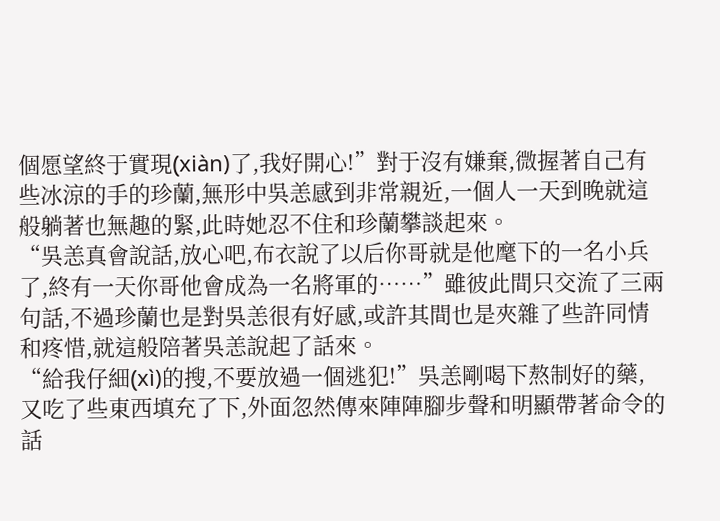個愿望終于實現(xiàn)了,我好開心!”對于沒有嫌棄,微握著自己有些冰涼的手的珍蘭,無形中吳恙感到非常親近,一個人一天到晚就這般躺著也無趣的緊,此時她忍不住和珍蘭攀談起來。
“吳恙真會說話,放心吧,布衣說了以后你哥就是他麾下的一名小兵了,終有一天你哥他會成為一名將軍的……”雖彼此間只交流了三兩句話,不過珍蘭也是對吳恙很有好感,或許其間也是夾雜了些許同情和疼惜,就這般陪著吳恙說起了話來。
“給我仔細(xì)的搜,不要放過一個逃犯!”吳恙剛喝下熬制好的藥,又吃了些東西填充了下,外面忽然傳來陣陣腳步聲和明顯帶著命令的話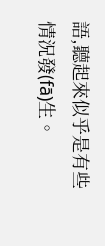語,聽起來似乎是有些情況發(fā)生。